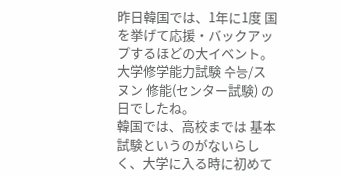昨日韓国では、1年に1度 国を挙げて応援・バックアップするほどの大イベント。
大学修学能力試験 수능/スヌン 修能(センター試験) の日でしたね。
韓国では、高校までは 基本 試験というのがないらしく、大学に入る時に初めて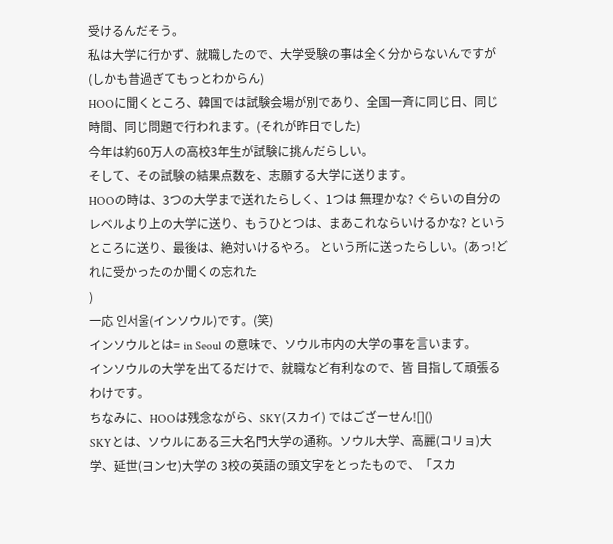受けるんだそう。
私は大学に行かず、就職したので、大学受験の事は全く分からないんですが(しかも昔過ぎてもっとわからん)
HOOに聞くところ、韓国では試験会場が別であり、全国一斉に同じ日、同じ時間、同じ問題で行われます。(それが昨日でした)
今年は約60万人の高校3年生が試験に挑んだらしい。
そして、その試験の結果点数を、志願する大学に送ります。
HOOの時は、3つの大学まで送れたらしく、1つは 無理かな? ぐらいの自分のレベルより上の大学に送り、もうひとつは、まあこれならいけるかな? というところに送り、最後は、絶対いけるやろ。 という所に送ったらしい。(あっ!どれに受かったのか聞くの忘れた
)
一応 인서울(インソウル)です。(笑)
インソウルとは= in Seoul の意味で、ソウル市内の大学の事を言います。
インソウルの大学を出てるだけで、就職など有利なので、皆 目指して頑張るわけです。
ちなみに、HOOは残念ながら、SKY(スカイ) ではござーせん![]()
SKYとは、ソウルにある三大名門大学の通称。ソウル大学、高麗(コリョ)大学、延世(ヨンセ)大学の 3校の英語の頭文字をとったもので、「スカ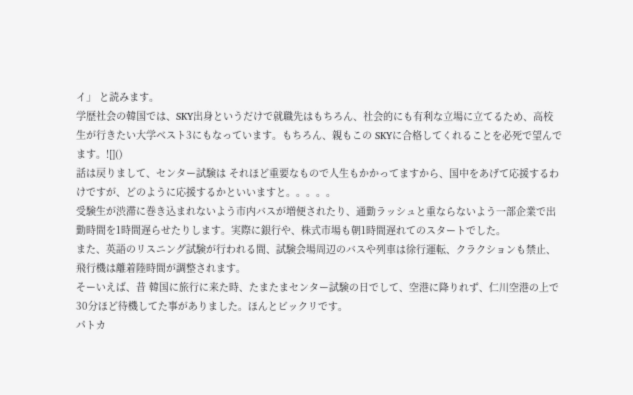イ」 と読みます。
学歴社会の韓国では、SKY出身というだけで就職先はもちろん、社会的にも有利な立場に立てるため、高校生が行きたい大学ベスト3にもなっています。もちろん、親もこの SKYに合格してくれることを必死で望んでます。![]()
話は戻りまして、センター試験は それほど重要なもので人生もかかってますから、国中をあげて応援するわけですが、どのように応援するかといいますと。。。。。
受験生が渋滞に巻き込まれないよう市内バスが増便されたり、通勤ラッシュと重ならないよう一部企業で出勤時間を1時間遅らせたりします。実際に銀行や、株式市場も朝1時間遅れてのスタートでした。
また、英語のリスニング試験が行われる間、試験会場周辺のバスや列車は徐行運転、クラクションも禁止、飛行機は離着陸時間が調整されます。
そーいえば、昔 韓国に旅行に来た時、たまたまセンター試験の日でして、空港に降りれず、仁川空港の上で30分ほど待機してた事がありました。ほんとビックリです。
パトカ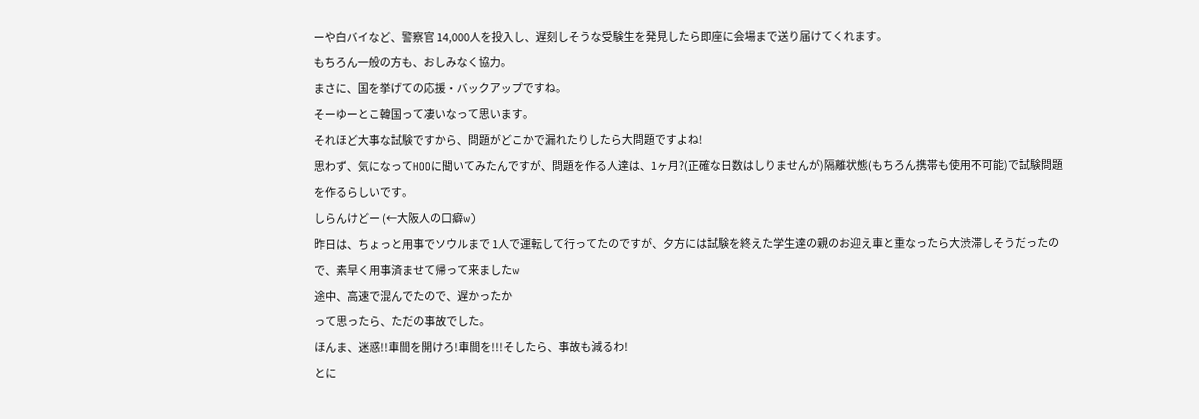ーや白バイなど、警察官 14,000人を投入し、遅刻しそうな受験生を発見したら即座に会場まで送り届けてくれます。
もちろん一般の方も、おしみなく協力。
まさに、国を挙げての応援・バックアップですね。
そーゆーとこ韓国って凄いなって思います。
それほど大事な試験ですから、問題がどこかで漏れたりしたら大問題ですよね!
思わず、気になってHOOに聞いてみたんですが、問題を作る人達は、1ヶ月?(正確な日数はしりませんが)隔離状態(もちろん携帯も使用不可能)で試験問題を作るらしいです。
しらんけどー (←大阪人の口癖w)
昨日は、ちょっと用事でソウルまで 1人で運転して行ってたのですが、夕方には試験を終えた学生達の親のお迎え車と重なったら大渋滞しそうだったので、素早く用事済ませて帰って来ましたw
途中、高速で混んでたので、遅かったか
って思ったら、ただの事故でした。
ほんま、迷惑!!車間を開けろ!車間を!!!そしたら、事故も減るわ!
とに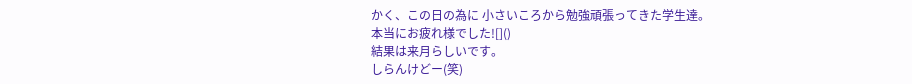かく、この日の為に 小さいころから勉強頑張ってきた学生達。
本当にお疲れ様でした![]()
結果は来月らしいです。
しらんけどー(笑)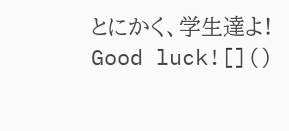とにかく、学生達よ!
Good luck![]()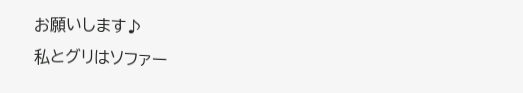お願いします♪
私とグリはソファー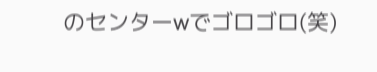のセンターwでゴロゴロ(笑)